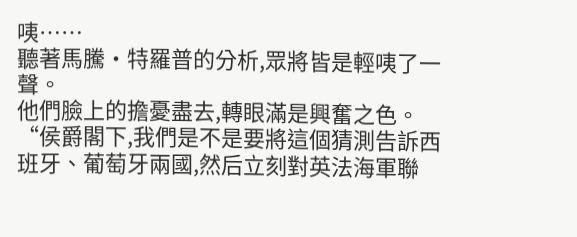咦……
聽著馬騰·特羅普的分析,眾將皆是輕咦了一聲。
他們臉上的擔憂盡去,轉眼滿是興奮之色。
“侯爵閣下,我們是不是要將這個猜測告訴西班牙、葡萄牙兩國,然后立刻對英法海軍聯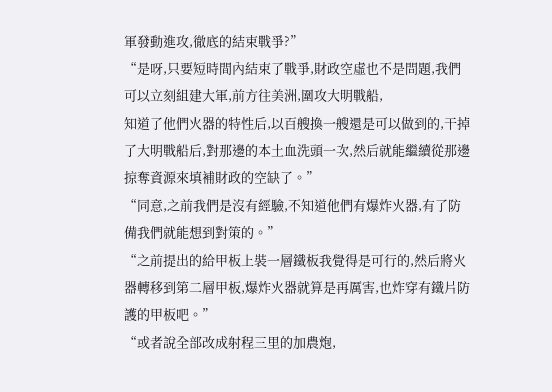軍發動進攻,徹底的結束戰爭?”
“是呀,只要短時間內結束了戰爭,財政空虛也不是問題,我們可以立刻組建大軍,前方往美洲,圍攻大明戰船,
知道了他們火器的特性后,以百艘換一艘還是可以做到的,干掉了大明戰船后,對那邊的本土血洗頭一次,然后就能繼續從那邊掠奪資源來填補財政的空缺了。”
“同意,之前我們是沒有經驗,不知道他們有爆炸火器,有了防備我們就能想到對策的。”
“之前提出的給甲板上裝一層鐵板我覺得是可行的,然后將火器轉移到第二層甲板,爆炸火器就算是再厲害,也炸穿有鐵片防護的甲板吧。”
“或者說全部改成射程三里的加農炮,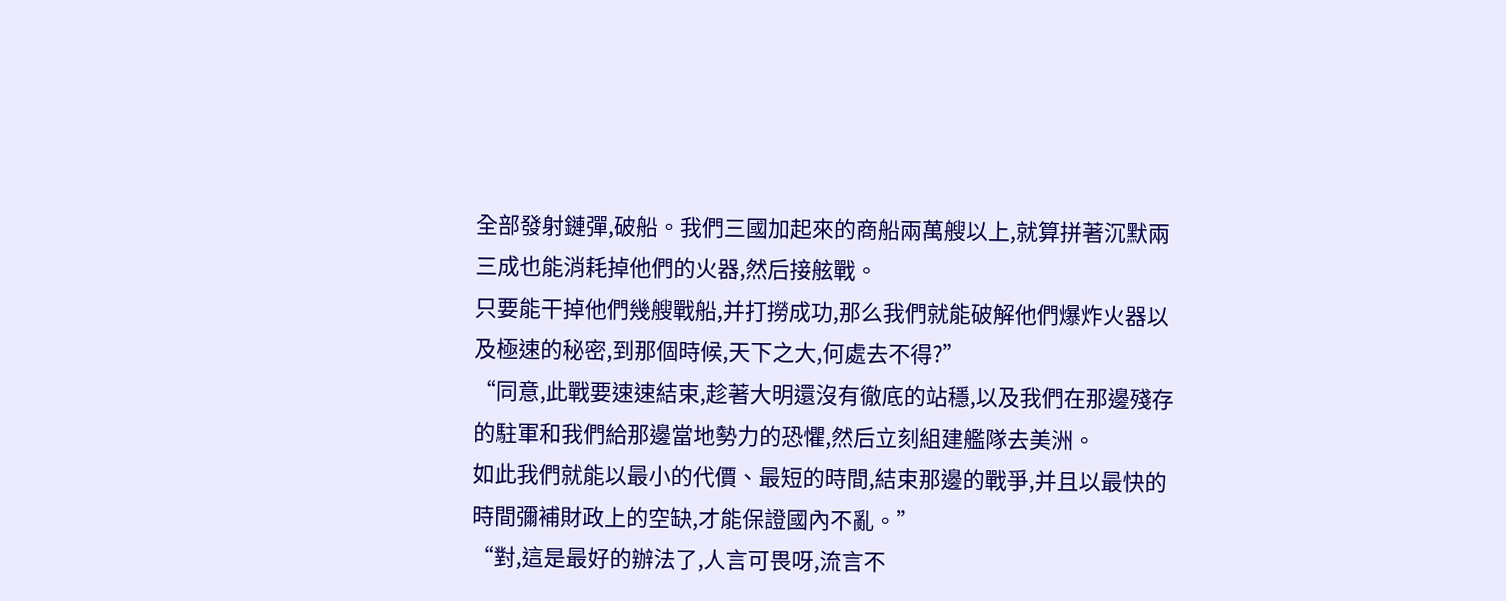全部發射鏈彈,破船。我們三國加起來的商船兩萬艘以上,就算拼著沉默兩三成也能消耗掉他們的火器,然后接舷戰。
只要能干掉他們幾艘戰船,并打撈成功,那么我們就能破解他們爆炸火器以及極速的秘密,到那個時候,天下之大,何處去不得?”
“同意,此戰要速速結束,趁著大明還沒有徹底的站穩,以及我們在那邊殘存的駐軍和我們給那邊當地勢力的恐懼,然后立刻組建艦隊去美洲。
如此我們就能以最小的代價、最短的時間,結束那邊的戰爭,并且以最快的時間彌補財政上的空缺,才能保證國內不亂。”
“對,這是最好的辦法了,人言可畏呀,流言不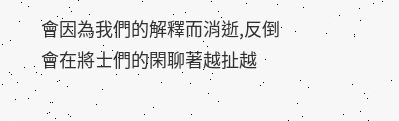會因為我們的解釋而消逝,反倒會在將士們的閑聊著越扯越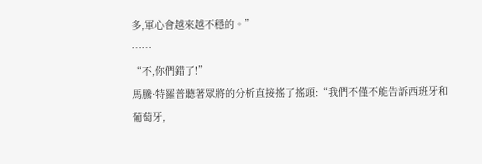多,軍心會越來越不穩的。”
……
“不,你們錯了!”
馬騰·特羅普聽著眾將的分析直接搖了搖頭:“我們不僅不能告訴西班牙和葡萄牙,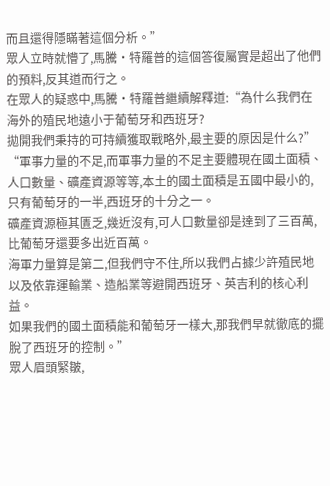而且還得隱瞞著這個分析。”
眾人立時就懵了,馬騰·特羅普的這個答復屬實是超出了他們的預料,反其道而行之。
在眾人的疑惑中,馬騰·特羅普繼續解釋道:“為什么我們在海外的殖民地遠小于葡萄牙和西班牙?
拋開我們秉持的可持續獲取戰略外,最主要的原因是什么?”
“軍事力量的不足,而軍事力量的不足主要體現在國土面積、人口數量、礦產資源等等,本土的國土面積是五國中最小的,只有葡萄牙的一半,西班牙的十分之一。
礦產資源極其匱乏,幾近沒有,可人口數量卻是達到了三百萬,比葡萄牙還要多出近百萬。
海軍力量算是第二,但我們守不住,所以我們占據少許殖民地以及依靠運輸業、造船業等避開西班牙、英吉利的核心利益。
如果我們的國土面積能和葡萄牙一樣大,那我們早就徹底的擺脫了西班牙的控制。”
眾人眉頭緊皺,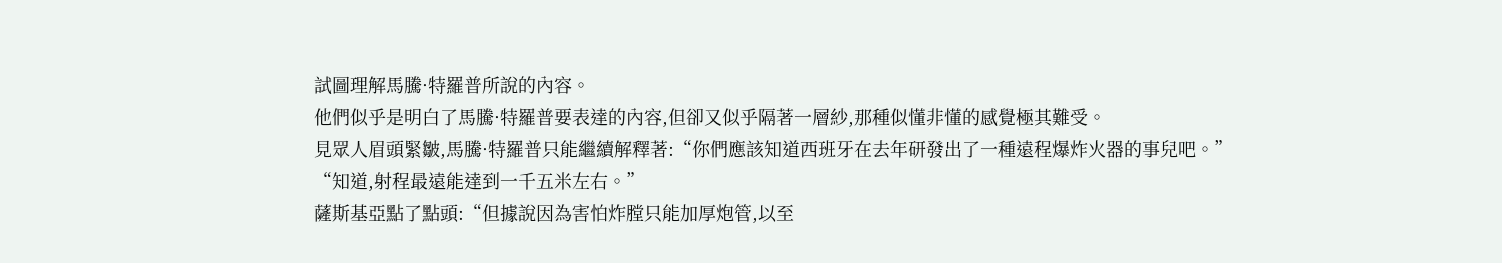試圖理解馬騰·特羅普所說的內容。
他們似乎是明白了馬騰·特羅普要表達的內容,但卻又似乎隔著一層紗,那種似懂非懂的感覺極其難受。
見眾人眉頭緊皺,馬騰·特羅普只能繼續解釋著:“你們應該知道西班牙在去年研發出了一種遠程爆炸火器的事兒吧。”
“知道,射程最遠能達到一千五米左右。”
薩斯基亞點了點頭:“但據說因為害怕炸膛只能加厚炮管,以至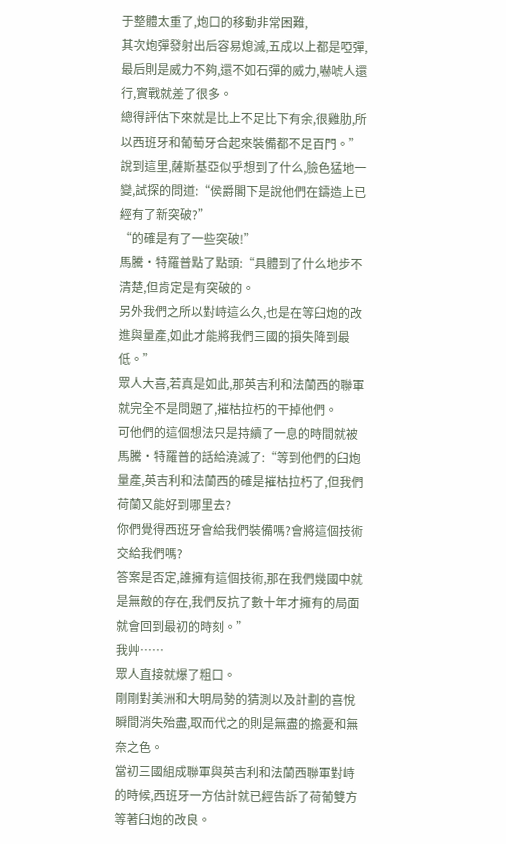于整體太重了,炮口的移動非常困難,
其次炮彈發射出后容易熄滅,五成以上都是啞彈,
最后則是威力不夠,還不如石彈的威力,嚇唬人還行,實戰就差了很多。
總得評估下來就是比上不足比下有余,很雞肋,所以西班牙和葡萄牙合起來裝備都不足百門。”
說到這里,薩斯基亞似乎想到了什么,臉色猛地一變,試探的問道:“侯爵閣下是說他們在鑄造上已經有了新突破?”
“的確是有了一些突破!”
馬騰·特羅普點了點頭:“具體到了什么地步不清楚,但肯定是有突破的。
另外我們之所以對峙這么久,也是在等臼炮的改進與量產,如此才能將我們三國的損失降到最低。”
眾人大喜,若真是如此,那英吉利和法蘭西的聯軍就完全不是問題了,摧枯拉朽的干掉他們。
可他們的這個想法只是持續了一息的時間就被馬騰·特羅普的話給澆滅了:“等到他們的臼炮量產,英吉利和法蘭西的確是摧枯拉朽了,但我們荷蘭又能好到哪里去?
你們覺得西班牙會給我們裝備嗎?會將這個技術交給我們嗎?
答案是否定,誰擁有這個技術,那在我們幾國中就是無敵的存在,我們反抗了數十年才擁有的局面就會回到最初的時刻。”
我艸……
眾人直接就爆了粗口。
剛剛對美洲和大明局勢的猜測以及計劃的喜悅瞬間消失殆盡,取而代之的則是無盡的擔憂和無奈之色。
當初三國組成聯軍與英吉利和法蘭西聯軍對峙的時候,西班牙一方估計就已經告訴了荷葡雙方等著臼炮的改良。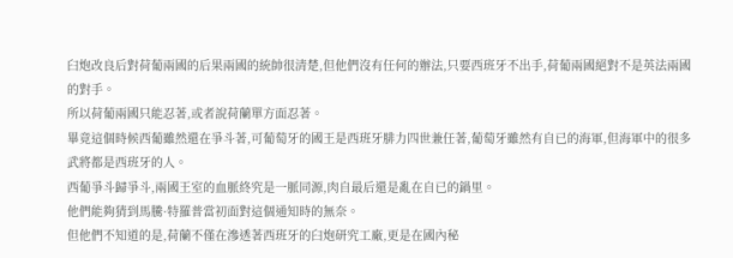臼炮改良后對荷葡兩國的后果兩國的統帥很清楚,但他們沒有任何的辦法,只要西班牙不出手,荷葡兩國絕對不是英法兩國的對手。
所以荷葡兩國只能忍著,或者說荷蘭單方面忍著。
畢竟這個時候西葡雖然還在爭斗著,可葡萄牙的國王是西班牙腓力四世兼任著,葡萄牙雖然有自已的海軍,但海軍中的很多武將都是西班牙的人。
西葡爭斗歸爭斗,兩國王室的血脈終究是一脈同源,肉自最后還是亂在自已的鍋里。
他們能夠猜到馬騰·特羅普當初面對這個通知時的無奈。
但他們不知道的是,荷蘭不僅在滲透著西班牙的臼炮研究工廠,更是在國內秘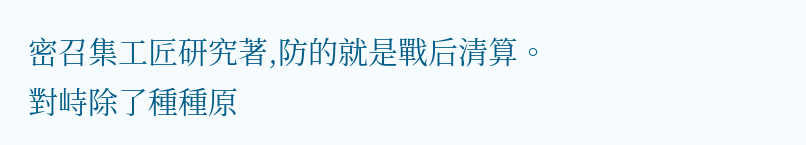密召集工匠研究著,防的就是戰后清算。
對峙除了種種原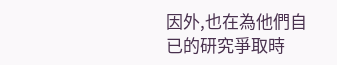因外,也在為他們自已的研究爭取時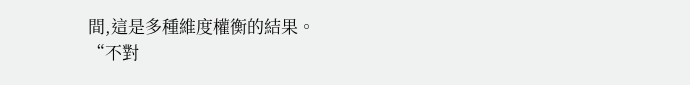間,這是多種維度權衡的結果。
“不對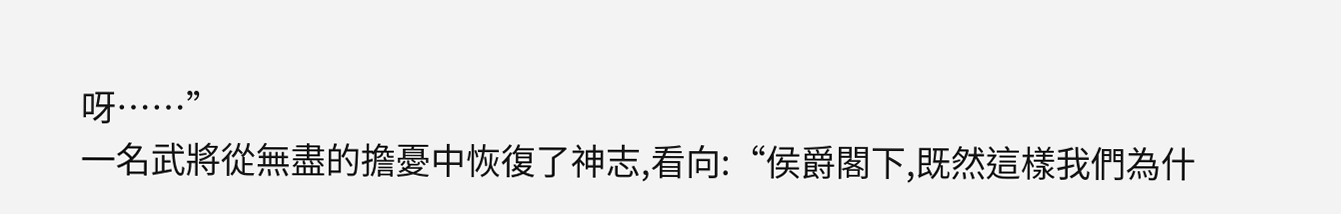呀……”
一名武將從無盡的擔憂中恢復了神志,看向:“侯爵閣下,既然這樣我們為什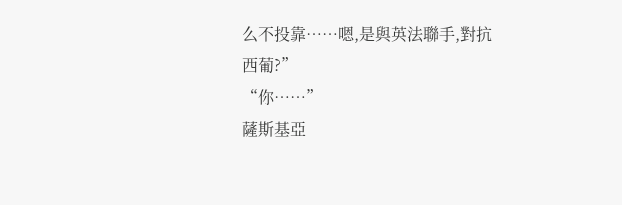么不投靠……嗯,是與英法聯手,對抗西葡?”
“你……”
薩斯基亞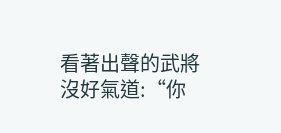看著出聲的武將沒好氣道:“你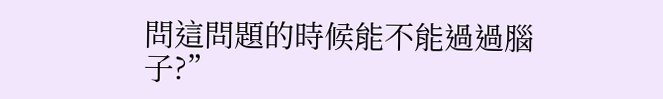問這問題的時候能不能過過腦子?”